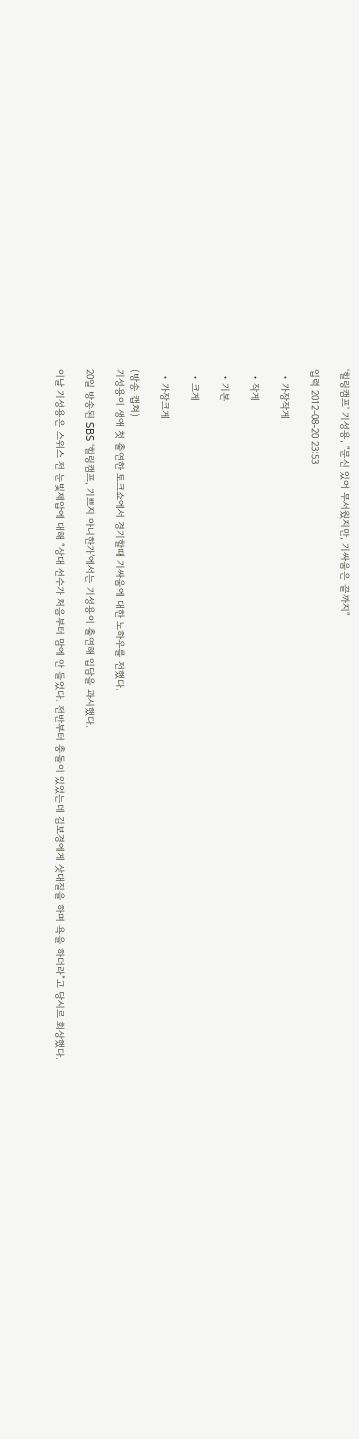'힐링캠프' 기성용, "문신 있어 무서웠지만, 기싸움은 끝까지"

입력 2012-08-20 23:53

  • 가장작게

  • 작게

  • 기본

  • 크게

  • 가장크게

(방송 캡쳐)
기성용이 생애 첫 출연한 토크쇼에서 경기할때 기싸움에 대한 노하우를 전했다.

20일 방송된 SBS ‘힐링캠프, 기쁘지 아니한가’에서는 기성용이 출연해 입담을 과시했다.

이날 기성용은 스위스 전 눈빛제압에 대해 “상대 선수가 처음부터 맘에 안 들었다. 전반부터 충돌이 있었는데 김보경에게 삿대질을 하며 욕을 하더라”고 당시르 회상했다.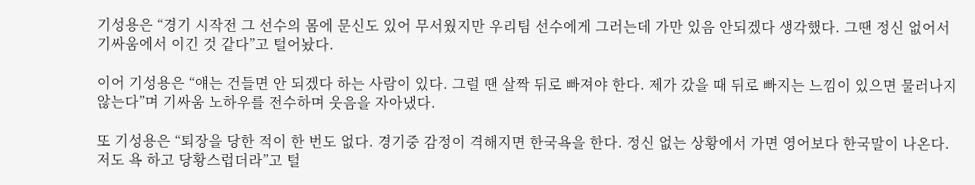기성용은 “경기 시작전 그 선수의 몸에 문신도 있어 무서웠지만 우리팀 선수에게 그러는데 가만 있음 안되겠다 생각했다. 그땐 정신 없어서 기싸움에서 이긴 것 같다”고 털어놨다.

이어 기성용은 “얘는 건들면 안 되겠다 하는 사람이 있다. 그럴 땐 살짝 뒤로 빠져야 한다. 제가 갔을 때 뒤로 빠지는 느낌이 있으면 물러나지 않는다”며 기싸움 노하우를 전수하며 웃음을 자아냈다.

또 기성용은 “퇴장을 당한 적이 한 번도 없다. 경기중 감정이 격해지면 한국욕을 한다. 정신 없는 상황에서 가면 영어보다 한국말이 나온다. 저도 욕 하고 당황스럽더라”고 털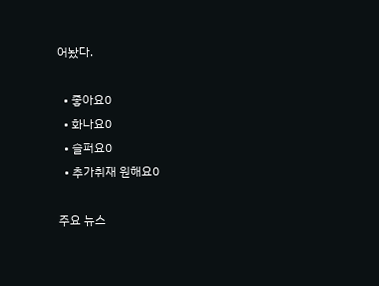어놨다.

  • 좋아요0
  • 화나요0
  • 슬퍼요0
  • 추가취재 원해요0

주요 뉴스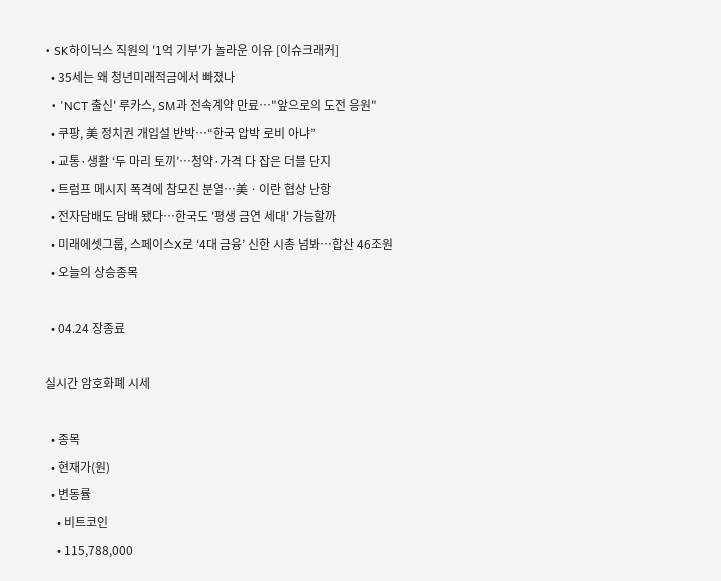• SK하이닉스 직원의 '1억 기부'가 놀라운 이유 [이슈크래커]
  • 35세는 왜 청년미래적금에서 빠졌나
  • 'NCT 출신' 루카스, SM과 전속계약 만료⋯"앞으로의 도전 응원"
  • 쿠팡, 美 정치권 개입설 반박⋯“한국 압박 로비 아냐”
  • 교통·생활 ‘두 마리 토끼’⋯청약·가격 다 잡은 더블 단지
  • 트럼프 메시지 폭격에 참모진 분열⋯美ㆍ이란 협상 난항
  • 전자담배도 담배 됐다⋯한국도 '평생 금연 세대' 가능할까
  • 미래에셋그룹, 스페이스X로 ‘4대 금융’ 신한 시총 넘봐⋯합산 46조원
  • 오늘의 상승종목

  • 04.24 장종료

실시간 암호화폐 시세

  • 종목
  • 현재가(원)
  • 변동률
    • 비트코인
    • 115,788,000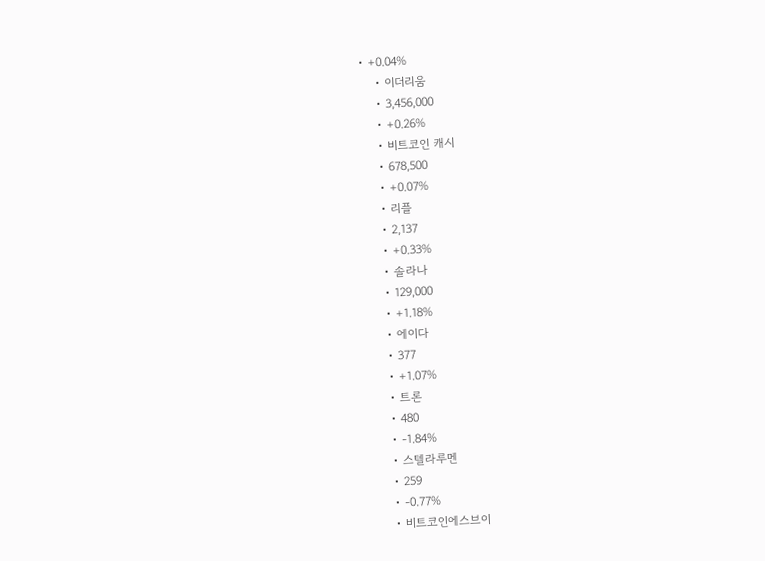• +0.04%
    • 이더리움
    • 3,456,000
    • +0.26%
    • 비트코인 캐시
    • 678,500
    • +0.07%
    • 리플
    • 2,137
    • +0.33%
    • 솔라나
    • 129,000
    • +1.18%
    • 에이다
    • 377
    • +1.07%
    • 트론
    • 480
    • -1.84%
    • 스텔라루멘
    • 259
    • -0.77%
    • 비트코인에스브이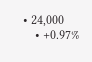• 24,000
    • +0.97%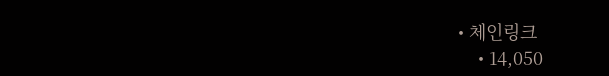• 체인링크
    • 14,050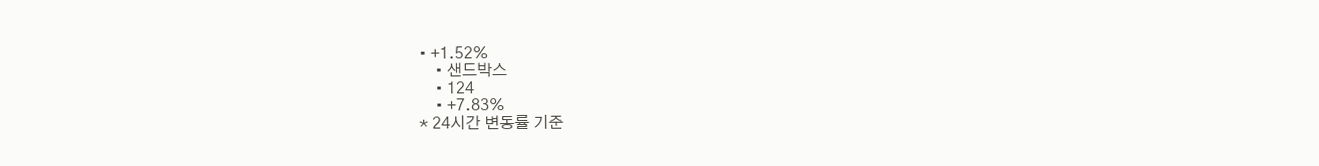• +1.52%
    • 샌드박스
    • 124
    • +7.83%
* 24시간 변동률 기준